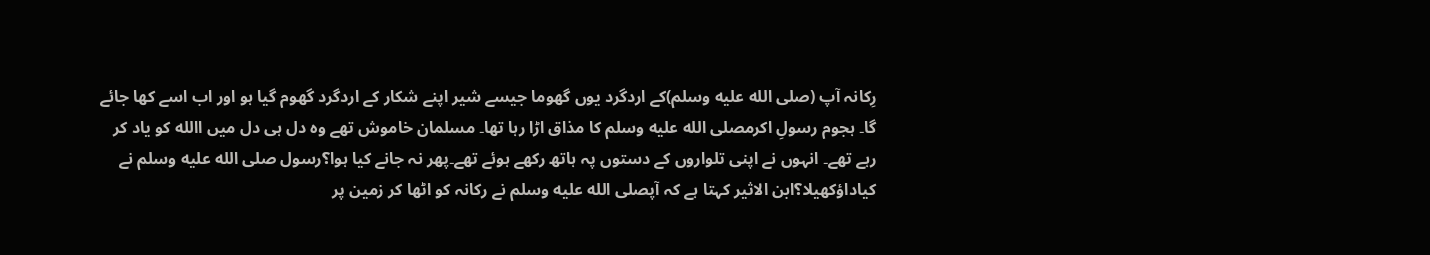رِکانہ آپ (صلى الله عليه وسلم)کے اردگرد یوں گھوما جیسے شیر اپنے شکار کے اردگرد گھوم گیا ہو اور اب اسے کھا جائے گا۔ ہجوم رسولِ اکرمصلى الله عليه وسلم کا مذاق اڑا رہا تھا۔ مسلمان خاموش تھے وہ دل ہی دل میں االله کو یاد کر رہے تھے۔ انہوں نے اپنی تلواروں کے دستوں پہ ہاتھ رکھے ہوئے تھے۔پھر نہ جانے کیا ہوا؟رسول صلى الله عليه وسلم نے کیاداؤکھیلا؟ابن الاثیر کہتا ہے کہ آپصلى الله عليه وسلم نے رکانہ کو اٹھا کر زمین پر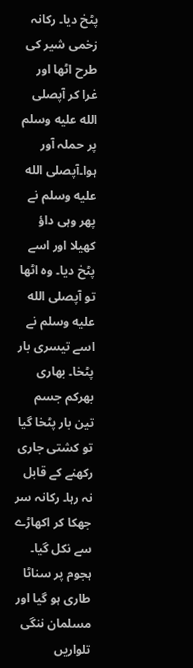پٹخ دیا۔ رکانہ زخمی شیر کی طرح اٹھا اور غرا کر آپصلى الله عليه وسلم پر حملہ آور ہوا۔آپصلى الله عليه وسلم نے پھر وہی داؤ کھیلا اور اسے پٹخ دیا۔ وہ اٹھا تو آپصلى الله عليه وسلم نے اسے تیسری بار پٹخا۔ بھاری بھرکم جسم تین بار پٹخا گیا تو کشتی جاری رکھنے کے قابل نہ رہا۔ رکانہ سر جھکا کر اکھاڑے سے نکل گیا۔ ہجوم پر سناٹا طاری ہو گیا اور مسلمان ننگی تلواریں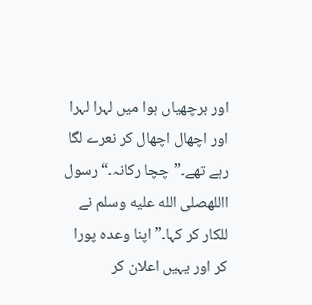اور برچھیاں ہوا میں لہرا لہرا اور اچھال اچھال کر نعرے لگا رہے تھے۔”چچا رکانہ۔“ رسول االلهصلى الله عليه وسلم نے للکار کر کہا۔” اپنا وعدہ پورا کر اور یہیں اعلان کر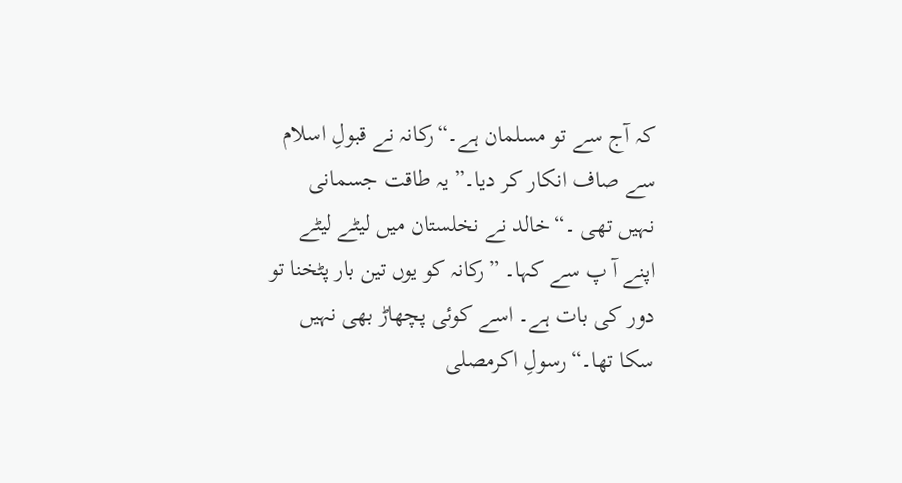کہ آج سے تو مسلمان ہے۔“رکانہ نے قبولِ اسلام سے صاف انکار کر دیا۔”یہ طاقت جسمانی نہیں تھی ۔“خالد نے نخلستان میں لیٹے لیٹے اپنے آ پ سے کہا۔ ”رکانہ کو یوں تین بار پٹخنا تو دور کی بات ہے۔ اسے کوئی پچھاڑ بھی نہیں سکا تھا۔“رسولِ اکرمصلى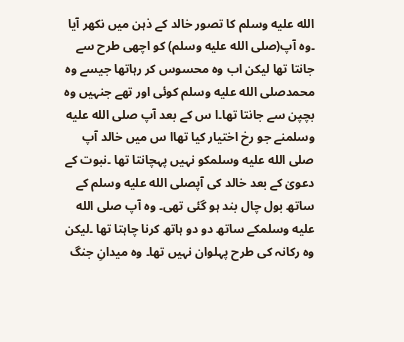الله عليه وسلم کا تصور خالد کے ذہن میں نکھر آیا ۔وہ آپ(صلى الله عليه وسلم) کو اچھی طرح سے جانتا تھا لیکن اب وہ محسوس کر رہاتھا جیسے وہ محمدصلى الله عليه وسلم کوئی اور تھے جنہیں وہ بچپن سے جانتا تھا۔ا س کے بعد آپ صلى الله عليه وسلمنے جو رخ اختیار کیا تھاا س میں خالد آپ صلى الله عليه وسلمکو نہیں پہچانتا تھا ۔نبوت کے دعویٰ کے بعد خالد کی آپصلى الله عليه وسلم کے ساتھ بول چال بند ہو گئی تھی۔ وہ آپ صلى الله عليه وسلمکے ساتھ دو دو ہاتھ کرنا چاہتا تھا ۔لیکن وہ رکانہ کی طرح پہلوان نہیں تھا۔ وہ میدانِ جنگ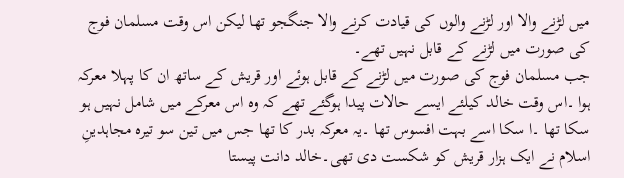میں لڑنے والا اور لڑنے والوں کی قیادت کرنے والا جنگجو تھا لیکن اس وقت مسلمان فوج کی صورت میں لڑنے کے قابل نہیں تھے۔
جب مسلمان فوج کی صورت میں لڑنے کے قابل ہوئے اور قریش کے ساتھ ان کا پہلا معرکہ ہوا ۔اس وقت خالد کیلئے ایسے حالات پیدا ہوگئے تھے کہ وہ اس معرکے میں شامل نہیں ہو سکا تھا ۔ا سکا اسے بہت افسوس تھا ۔یہ معرکہ بدر کا تھا جس میں تین سو تیرہ مجاہدینِ اسلام نے ایک ہزار قریش کو شکست دی تھی۔خالد دانت پیستا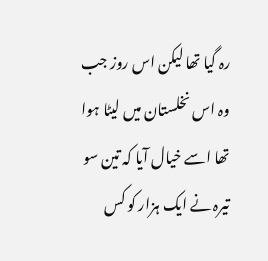رہ گیا تھا لیکن اس روز جب وہ اس نخلستان میں لیٹا ہوا تھا اسے خیال آیا کہ تین سو تیرہ نے ایک ہزار کو کس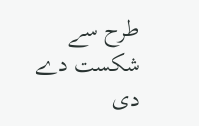طرح سے شکست دے دی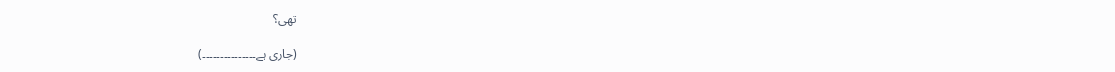تھی؟

(جاری ہے۔۔۔۔۔۔۔۔۔۔۔۔۔۔۔)